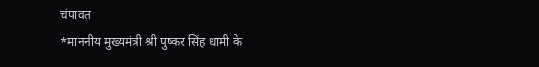चंपावत
*माननीय मुख्यमंत्री श्री पुष्कर सिंह धामी के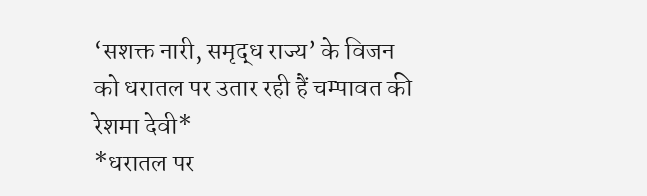‘सशक्त नारी, समृद्ध राज्य’ के विजन को धरातल पर उतार रही हैं चम्पावत की रेशमा देवी*
*धरातल पर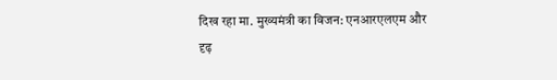दिख रहा मा. मुख्यमंत्री का विजन: एनआरएलएम और दृढ़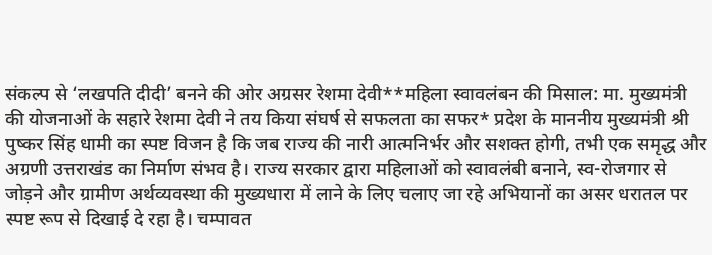संकल्प से ‘लखपति दीदी’ बनने की ओर अग्रसर रेशमा देवी**महिला स्वावलंबन की मिसाल: मा. मुख्यमंत्री की योजनाओं के सहारे रेशमा देवी ने तय किया संघर्ष से सफलता का सफर* प्रदेश के माननीय मुख्यमंत्री श्री पुष्कर सिंह धामी का स्पष्ट विजन है कि जब राज्य की नारी आत्मनिर्भर और सशक्त होगी, तभी एक समृद्ध और अग्रणी उत्तराखंड का निर्माण संभव है। राज्य सरकार द्वारा महिलाओं को स्वावलंबी बनाने, स्व-रोजगार से जोड़ने और ग्रामीण अर्थव्यवस्था की मुख्यधारा में लाने के लिए चलाए जा रहे अभियानों का असर धरातल पर स्पष्ट रूप से दिखाई दे रहा है। चम्पावत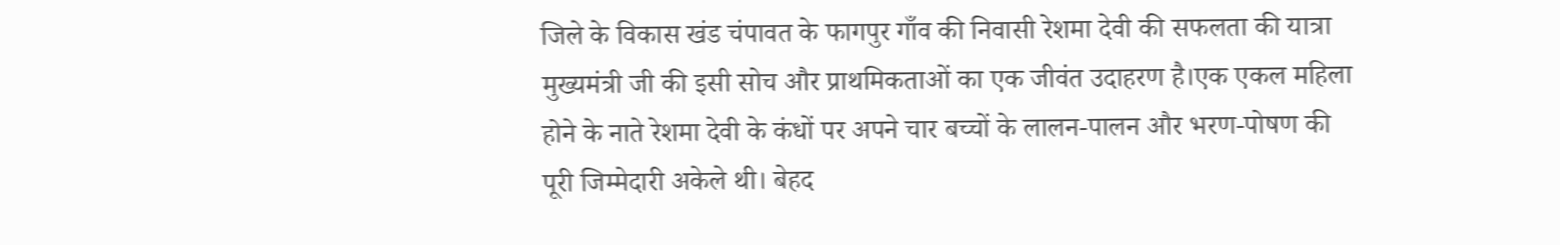जिले के विकास खंड चंपावत के फागपुर गाँव की निवासी रेशमा देवी की सफलता की यात्रा मुख्यमंत्री जी की इसी सोच और प्राथमिकताओं का एक जीवंत उदाहरण है।एक एकल महिला होने के नाते रेशमा देवी के कंधों पर अपने चार बच्चों के लालन-पालन और भरण-पोषण की पूरी जिम्मेदारी अकेले थी। बेहद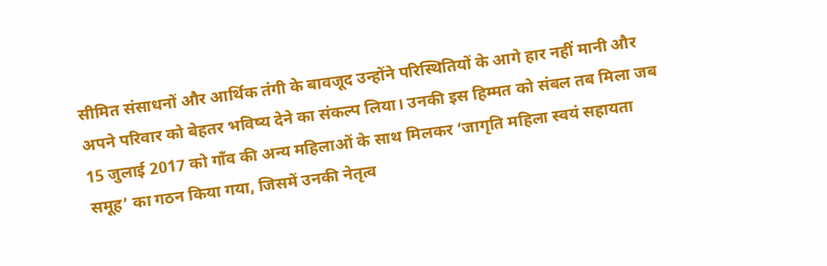सीमित संसाधनों और आर्थिक तंगी के बावजूद उन्होंने परिस्थितियों के आगे हार नहीं मानी और अपने परिवार को बेहतर भविष्य देने का संकल्प लिया। उनकी इस हिम्मत को संबल तब मिला जब 15 जुलाई 2017 को गाँव की अन्य महिलाओं के साथ मिलकर ‘जागृति महिला स्वयं सहायता समूह’ का गठन किया गया, जिसमें उनकी नेतृत्व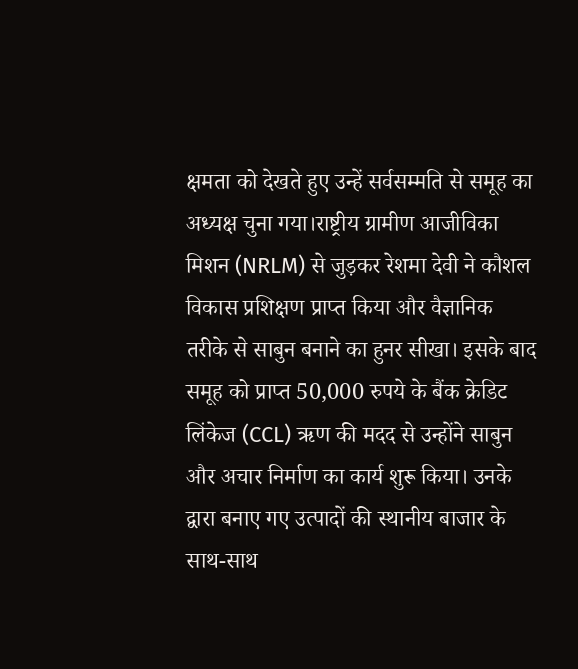क्षमता को देखते हुए उन्हें सर्वसम्मति से समूह का अध्यक्ष चुना गया।राष्ट्रीय ग्रामीण आजीविका मिशन (NRLM) से जुड़कर रेशमा देवी ने कौशल विकास प्रशिक्षण प्राप्त किया और वैज्ञानिक तरीके से साबुन बनाने का हुनर सीखा। इसके बाद समूह को प्राप्त 50,000 रुपये के बैंक क्रेडिट लिंकेज (CCL) ऋण की मदद से उन्होंने साबुन और अचार निर्माण का कार्य शुरू किया। उनके द्वारा बनाए गए उत्पादों की स्थानीय बाजार के साथ-साथ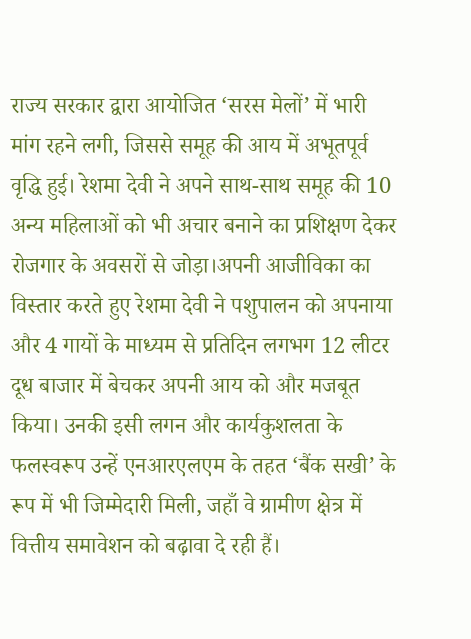राज्य सरकार द्वारा आयोजित ‘सरस मेलों’ में भारी मांग रहने लगी, जिससे समूह की आय में अभूतपूर्व वृद्धि हुई। रेशमा देवी ने अपने साथ-साथ समूह की 10 अन्य महिलाओं को भी अचार बनाने का प्रशिक्षण देकर रोजगार के अवसरों से जोड़ा।अपनी आजीविका का विस्तार करते हुए रेशमा देवी ने पशुपालन को अपनाया और 4 गायों के माध्यम से प्रतिदिन लगभग 12 लीटर दूध बाजार में बेचकर अपनी आय को और मजबूत किया। उनकी इसी लगन और कार्यकुशलता के फलस्वरूप उन्हें एनआरएलएम के तहत ‘बैंक सखी’ के रूप में भी जिम्मेदारी मिली, जहाँ वे ग्रामीण क्षेत्र में वित्तीय समावेशन को बढ़ावा दे रही हैं।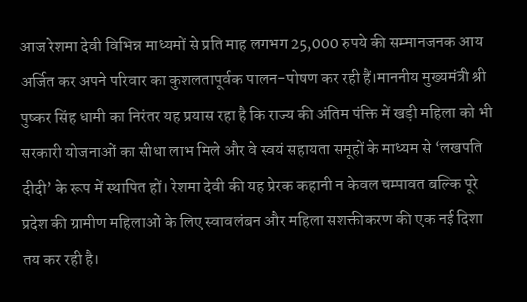आज रेशमा देवी विभिन्न माध्यमों से प्रति माह लगभग 25,000 रुपये की सम्मानजनक आय अर्जित कर अपने परिवार का कुशलतापूर्वक पालन-पोषण कर रही हैं।माननीय मुख्यमंत्री श्री पुष्कर सिंह धामी का निरंतर यह प्रयास रहा है कि राज्य की अंतिम पंक्ति में खड़ी महिला को भी सरकारी योजनाओं का सीधा लाभ मिले और वे स्वयं सहायता समूहों के माध्यम से ‘लखपति दीदी’ के रूप में स्थापित हों। रेशमा देवी की यह प्रेरक कहानी न केवल चम्पावत बल्कि पूरे प्रदेश की ग्रामीण महिलाओं के लिए स्वावलंबन और महिला सशक्तीकरण की एक नई दिशा तय कर रही है।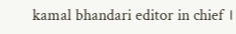kamal bhandari editor in chief ।